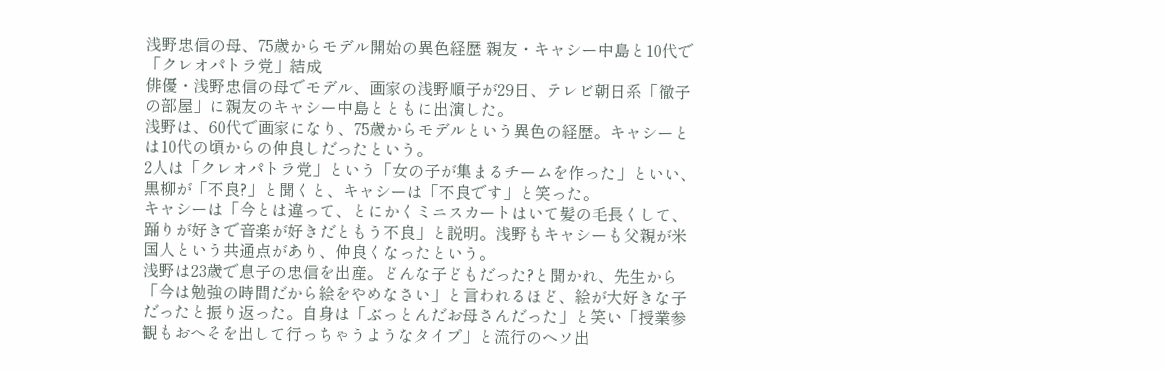浅野忠信の母、75歳からモデル開始の異色経歴 親友・キャシー中島と10代で「クレオパトラ党」結成
俳優・浅野忠信の母でモデル、画家の浅野順子が29日、テレビ朝日系「徹子の部屋」に親友のキャシー中島とともに出演した。
浅野は、60代で画家になり、75歳からモデルという異色の経歴。キャシーとは10代の頃からの仲良しだったという。
2人は「クレオパトラ党」という「女の子が集まるチームを作った」といい、黒柳が「不良?」と聞くと、キャシーは「不良です」と笑った。
キャシーは「今とは違って、とにかくミニスカートはいて髪の毛長くして、踊りが好きで音楽が好きだともう不良」と説明。浅野もキャシーも父親が米国人という共通点があり、仲良くなったという。
浅野は23歳で息子の忠信を出産。どんな子どもだった?と聞かれ、先生から「今は勉強の時間だから絵をやめなさい」と言われるほど、絵が大好きな子だったと振り返った。自身は「ぶっとんだお母さんだった」と笑い「授業参観もおへそを出して行っちゃうようなタイプ」と流行のヘソ出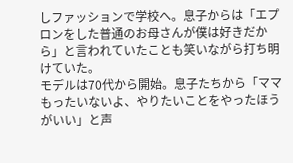しファッションで学校へ。息子からは「エプロンをした普通のお母さんが僕は好きだから」と言われていたことも笑いながら打ち明けていた。
モデルは70代から開始。息子たちから「ママもったいないよ、やりたいことをやったほうがいい」と声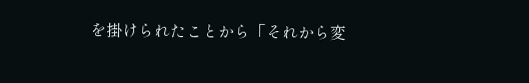を掛けられたことから「それから変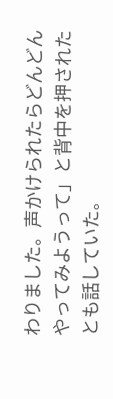わりました。声かけられたらどんどんやってみようって」と背中を押されたとも話していた。